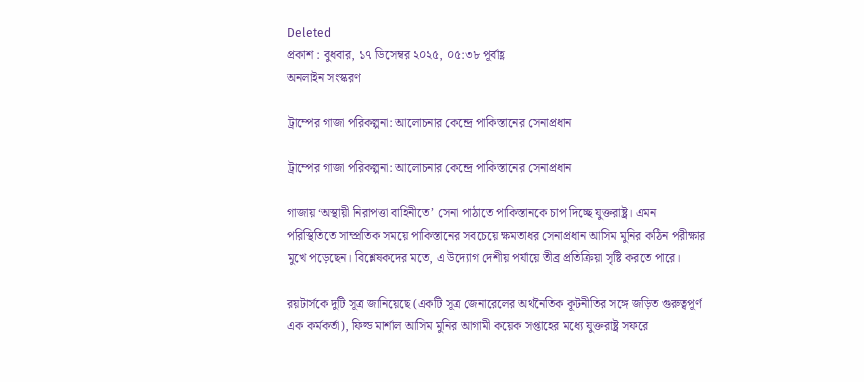Deleted
প্রকাশ : বুধবার, ১৭ ডিসেম্বর ২০২৫, ০৫:৩৮ পূর্বাহ্ণ
অনলাইন সংস্করণ

ট্রাম্পের গাজা পরিকল্পনা: আলোচনার কেন্দ্রে পাকিস্তানের সেনাপ্রধান

ট্রাম্পের গাজা পরিকল্পনা: আলোচনার কেন্দ্রে পাকিস্তানের সেনাপ্রধান

গাজায় ‘অস্থায়ী নিরাপত্তা বাহিনীতে’ সেনা পাঠাতে পাকিস্তানকে চাপ দিচ্ছে যুক্তরাষ্ট্র। এমন পরিস্থিতিতে সাম্প্রতিক সময়ে পাকিস্তানের সবচেয়ে ক্ষমতাধর সেনাপ্রধান আসিম মুনির কঠিন পরীক্ষার মুখে পড়েছেন। বিশ্লেষকদের মতে, এ উদ্যোগ দেশীয় পর্যায়ে তীব্র প্রতিক্রিয়া সৃষ্টি করতে পারে।

রয়টার্সকে দুটি সূত্র জানিয়েছে (একটি সূত্র জেনারেলের অর্থনৈতিক কূটনীতির সঙ্গে জড়িত গুরুত্বপূর্ণ এক কর্মকর্তা), ফিল্ড মার্শাল আসিম মুনির আগামী কয়েক সপ্তাহের মধ্যে যুক্তরাষ্ট্র সফরে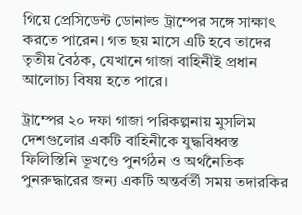গিয়ে প্রেসিডেন্ট ডোনাল্ড ট্রাম্পের সঙ্গে সাক্ষাৎ করতে পারেন। গত ছয় মাসে এটি হবে তাদের তৃতীয় বৈঠক, যেখানে গাজা বাহিনীই প্রধান আলোচ্য বিষয় হতে পারে।

ট্রাম্পের ২০ দফা গাজা পরিকল্পনায় মুসলিম দেশগুলোর একটি বাহিনীকে যুদ্ধবিধ্বস্ত ফিলিস্তিনি ভূখণ্ডে পুনর্গঠন ও অর্থনৈতিক পুনরুদ্ধারের জন্য একটি অন্তর্বর্তী সময় তদারকির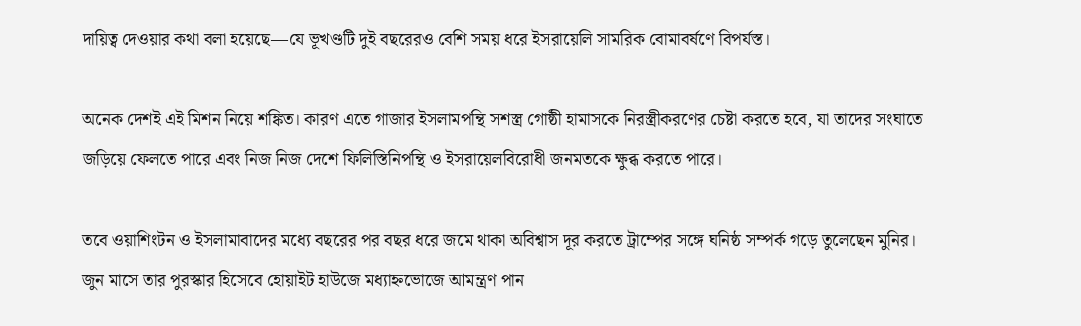দায়িত্ব দেওয়ার কথা বলা হয়েছে—যে ভূখণ্ডটি দুই বছরেরও বেশি সময় ধরে ইসরায়েলি সামরিক বোমাবর্ষণে বিপর্যস্ত।

অনেক দেশই এই মিশন নিয়ে শঙ্কিত। কারণ এতে গাজার ইসলামপন্থি সশস্ত্র গোষ্ঠী হামাসকে নিরস্ত্রীকরণের চেষ্টা করতে হবে, যা তাদের সংঘাতে জড়িয়ে ফেলতে পারে এবং নিজ নিজ দেশে ফিলিস্তিনিপন্থি ও ইসরায়েলবিরোধী জনমতকে ক্ষুব্ধ করতে পারে।

তবে ওয়াশিংটন ও ইসলামাবাদের মধ্যে বছরের পর বছর ধরে জমে থাকা অবিশ্বাস দূর করতে ট্রাম্পের সঙ্গে ঘনিষ্ঠ সম্পর্ক গড়ে তুলেছেন মুনির। জুন মাসে তার পুরস্কার হিসেবে হোয়াইট হাউজে মধ্যাহ্নভোজে আমন্ত্রণ পান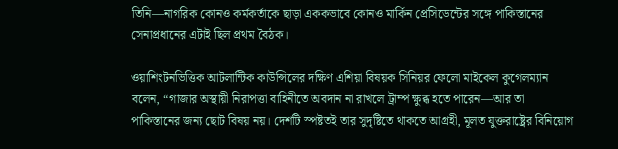তিনি—নাগরিক কোনও কর্মকর্তাকে ছাড়া এককভাবে কোনও মার্কিন প্রেসিডেন্টের সঙ্গে পাকিস্তানের সেনাপ্রধানের এটাই ছিল প্রথম বৈঠক।

ওয়াশিংটনভিত্তিক আটলান্টিক কাউন্সিলের দক্ষিণ এশিয়া বিষয়ক সিনিয়র ফেলো মাইকেল কুগেলম্যান বলেন, “গাজার অস্থায়ী নিরাপত্তা বাহিনীতে অবদান না রাখলে ট্রাম্প ক্ষুব্ধ হতে পারেন—আর তা পাকিস্তানের জন্য ছোট বিষয় নয়। দেশটি স্পষ্টতই তার সুদৃষ্টিতে থাকতে আগ্রহী, মূলত যুক্তরাষ্ট্রের বিনিয়োগ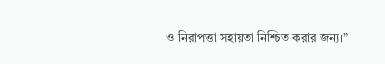ও নিরাপত্তা সহায়তা নিশ্চিত করার জন্য।”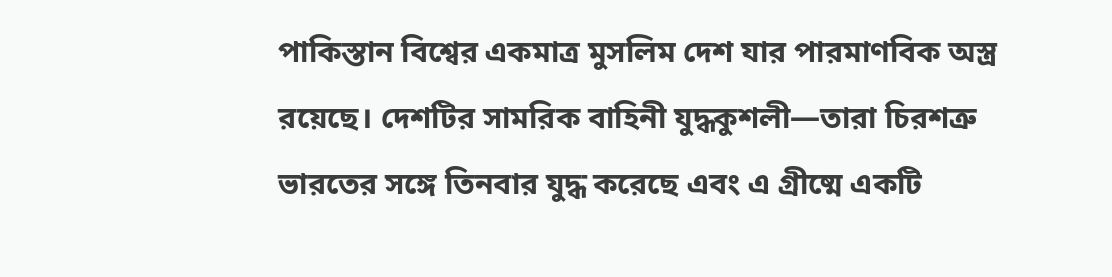পাকিস্তান বিশ্বের একমাত্র মুসলিম দেশ যার পারমাণবিক অস্ত্র রয়েছে। দেশটির সামরিক বাহিনী যুদ্ধকুশলী—তারা চিরশত্রু ভারতের সঙ্গে তিনবার যুদ্ধ করেছে এবং এ গ্রীষ্মে একটি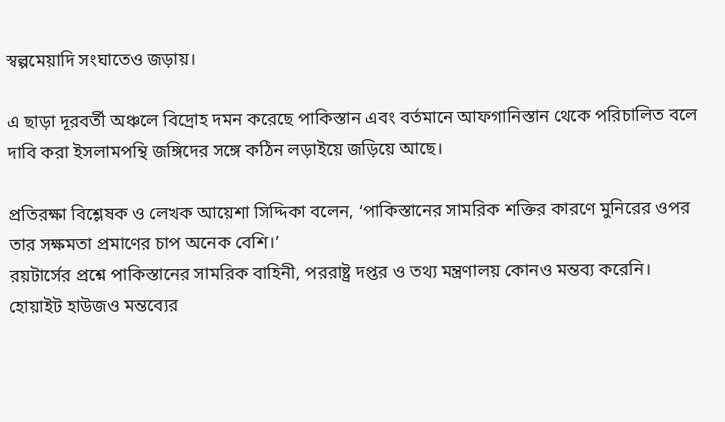স্বল্পমেয়াদি সংঘাতেও জড়ায়।

এ ছাড়া দূরবর্তী অঞ্চলে বিদ্রোহ দমন করেছে পাকিস্তান এবং বর্তমানে আফগানিস্তান থেকে পরিচালিত বলে দাবি করা ইসলামপন্থি জঙ্গিদের সঙ্গে কঠিন লড়াইয়ে জড়িয়ে আছে।

প্রতিরক্ষা বিশ্লেষক ও লেখক আয়েশা সিদ্দিকা বলেন, ‘পাকিস্তানের সামরিক শক্তির কারণে মুনিরের ওপর তার সক্ষমতা প্রমাণের চাপ অনেক বেশি।’
রয়টার্সের প্রশ্নে পাকিস্তানের সামরিক বাহিনী, পররাষ্ট্র দপ্তর ও তথ্য মন্ত্রণালয় কোনও মন্তব্য করেনি। হোয়াইট হাউজও মন্তব্যের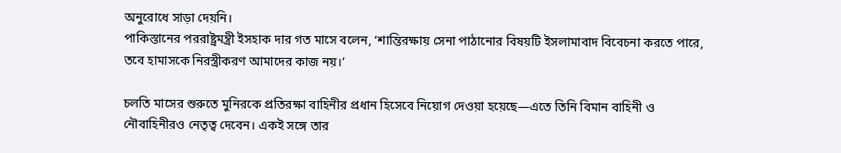অনুরোধে সাড়া দেয়নি।
পাকিস্তানের পররাষ্ট্রমন্ত্রী ইসহাক দার গত মাসে বলেন, ‘শান্তিরক্ষায় সেনা পাঠানোর বিষয়টি ইসলামাবাদ বিবেচনা করতে পারে, তবে হামাসকে নিরস্ত্রীকরণ আমাদের কাজ নয়।’

চলতি মাসের শুরুতে মুনিরকে প্রতিরক্ষা বাহিনীর প্রধান হিসেবে নিয়োগ দেওয়া হয়েছে—এতে তিনি বিমান বাহিনী ও নৌবাহিনীরও নেতৃত্ব দেবেন। একই সঙ্গে তার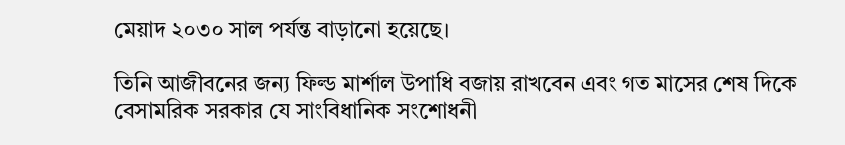মেয়াদ ২০৩০ সাল পর্যন্ত বাড়ানো হয়েছে।

তিনি আজীবনের জন্য ফিল্ড মার্শাল উপাধি বজায় রাখবেন এবং গত মাসের শেষ দিকে বেসামরিক সরকার যে সাংবিধানিক সংশোধনী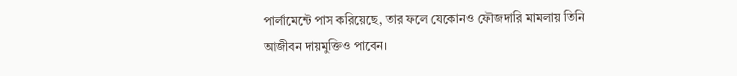পার্লামেন্টে পাস করিয়েছে, তার ফলে যেকোনও ফৌজদারি মামলায় তিনি আজীবন দায়মুক্তিও পাবেন।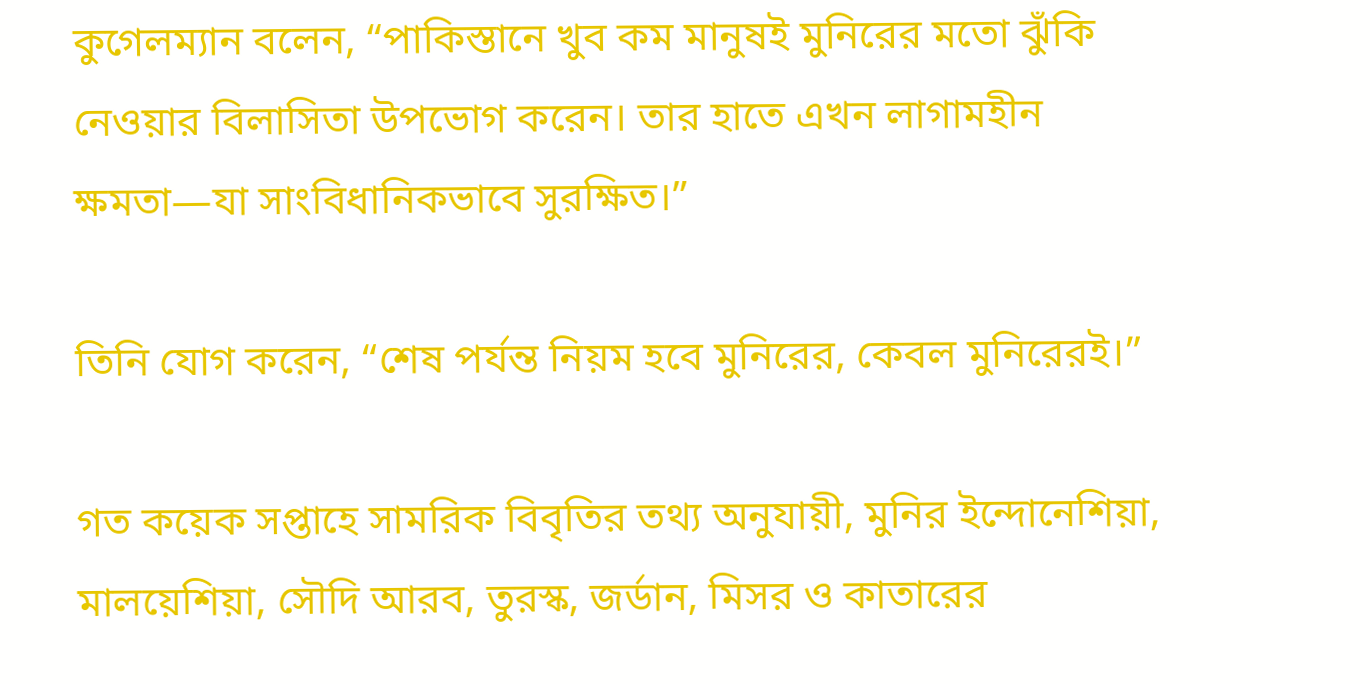কুগেলম্যান বলেন, “পাকিস্তানে খুব কম মানুষই মুনিরের মতো ঝুঁকি নেওয়ার বিলাসিতা উপভোগ করেন। তার হাতে এখন লাগামহীন ক্ষমতা—যা সাংবিধানিকভাবে সুরক্ষিত।”

তিনি যোগ করেন, “শেষ পর্যন্ত নিয়ম হবে মুনিরের, কেবল মুনিরেরই।”

গত কয়েক সপ্তাহে সামরিক বিবৃতির তথ্য অনুযায়ী, মুনির ইন্দোনেশিয়া, মালয়েশিয়া, সৌদি আরব, তুরস্ক, জর্ডান, মিসর ও কাতারের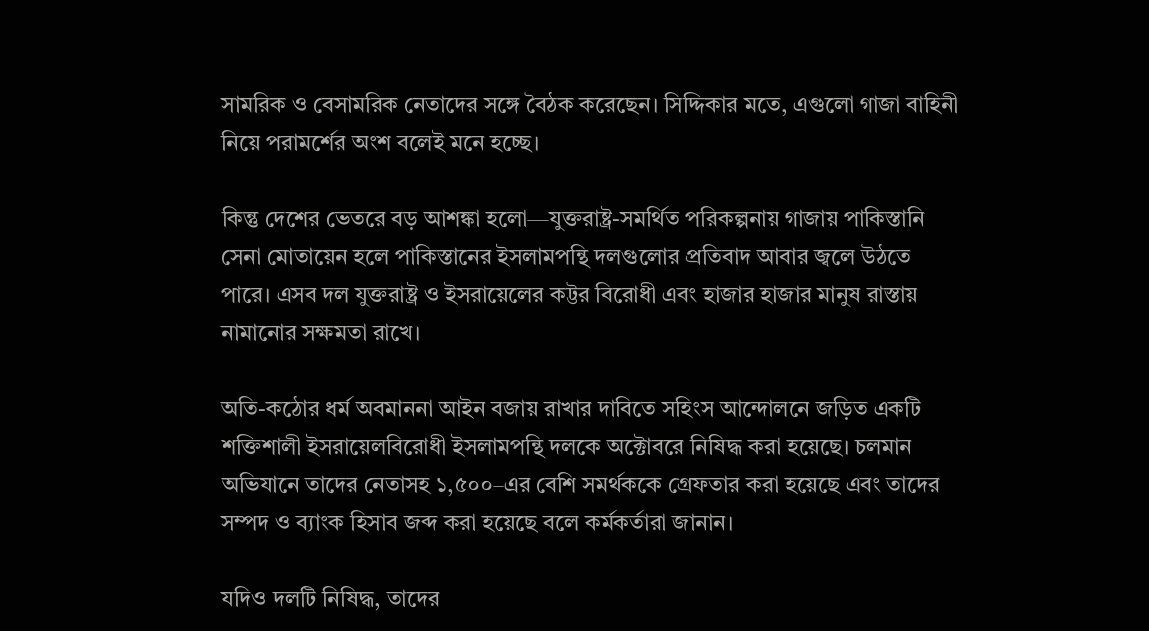সামরিক ও বেসামরিক নেতাদের সঙ্গে বৈঠক করেছেন। সিদ্দিকার মতে, এগুলো গাজা বাহিনী নিয়ে পরামর্শের অংশ বলেই মনে হচ্ছে।

কিন্তু দেশের ভেতরে বড় আশঙ্কা হলো—যুক্তরাষ্ট্র-সমর্থিত পরিকল্পনায় গাজায় পাকিস্তানি সেনা মোতায়েন হলে পাকিস্তানের ইসলামপন্থি দলগুলোর প্রতিবাদ আবার জ্বলে উঠতে পারে। এসব দল যুক্তরাষ্ট্র ও ইসরায়েলের কট্টর বিরোধী এবং হাজার হাজার মানুষ রাস্তায় নামানোর সক্ষমতা রাখে।

অতি-কঠোর ধর্ম অবমাননা আইন বজায় রাখার দাবিতে সহিংস আন্দোলনে জড়িত একটি শক্তিশালী ইসরায়েলবিরোধী ইসলামপন্থি দলকে অক্টোবরে নিষিদ্ধ করা হয়েছে। চলমান অভিযানে তাদের নেতাসহ ১,৫০০–এর বেশি সমর্থককে গ্রেফতার করা হয়েছে এবং তাদের সম্পদ ও ব্যাংক হিসাব জব্দ করা হয়েছে বলে কর্মকর্তারা জানান।

যদিও দলটি নিষিদ্ধ, তাদের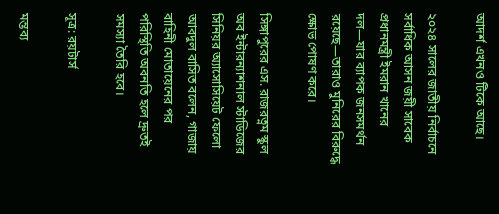আদর্শ এখনও টিকে আছে।

২০২৪ সালের জাতীয় নির্বাচনে সর্বাধিক আসন জয়ী সাবেক প্রধানমন্ত্রী ইমরান খানের দল—যার ব্যাপক জনসমর্থন রয়েছে—তারাও মুনিরের বিরুদ্ধে ক্ষোভ পোষণ করে।

সিঙ্গাপুরের এস. রাজরত্নম স্কুল অব ইন্টারন্যাশনাল স্টাডিজের সিনিয়র অ্যাসোসিয়েট ফেলো আবদুল বাসিত বলেন, গাজায় বাহিনী মোতায়েনের পর পরিস্থিতি অবনতি হলে দ্রুতই সমস্যা তৈরি হবে।

সূত্র: রয়টার্স

মন্তব্য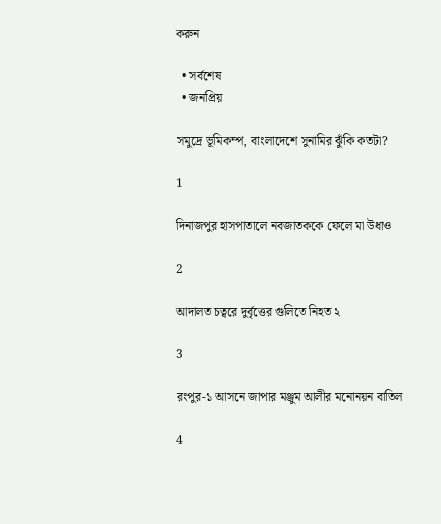করুন

  • সর্বশেষ
  • জনপ্রিয়

সমুদ্রে ভূমিকম্প, বাংলাদেশে সুনামির ঝুঁকি কতটা?

1

দিনাজপুর হাসপাতালে নবজাতককে ফেলে মা উধাও

2

আদালত চত্বরে দুর্বৃত্তের গুলিতে নিহত ২

3

রংপুর-১ আসনে জাপার মঞ্জুম আলীর মনোনয়ন বাতিল

4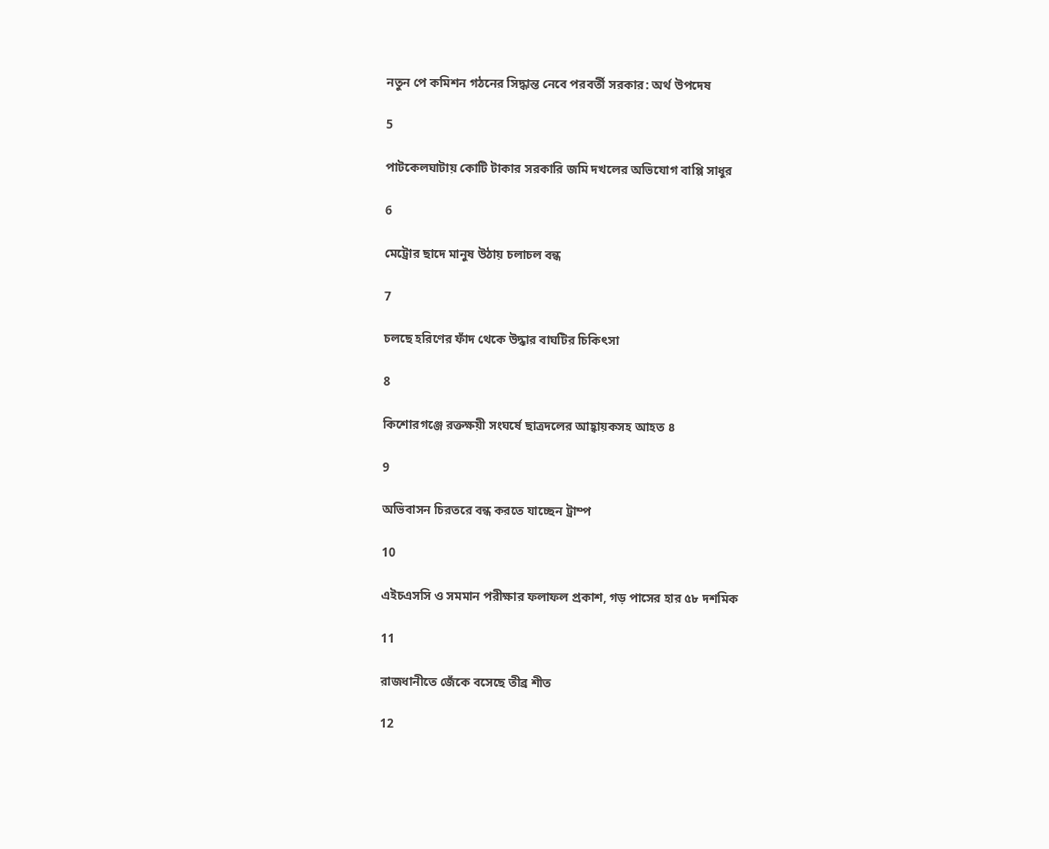নতুন পে কমিশন গঠনের সিদ্ধান্ত নেবে পরবর্তী সরকার: অর্থ উপদেষ

5

পাটকেলঘাটায় কোটি টাকার সরকারি জমি দখলের অভিযোগ বাপ্পি সাধুর

6

মেট্রোর ছাদে মানুষ উঠায় চলাচল বন্ধ

7

চলছে হরিণের ফাঁদ থেকে উদ্ধার বাঘটির চিকিৎসা

8

কিশোরগঞ্জে রক্তক্ষয়ী সংঘর্ষে ছাত্রদলের আহ্বায়কসহ আহত ৪

9

অভিবাসন চিরতরে বন্ধ করতে যাচ্ছেন ট্রাম্প

10

এইচএসসি ও সমমান পরীক্ষার ফলাফল প্রকাশ, গড় পাসের হার ৫৮ দশমিক

11

রাজধানীতে জেঁকে বসেছে তীব্র শীত

12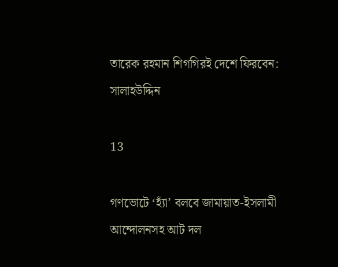তারেক রহমান শিগগিরই দেশে ফিরবেন: সালাহউদ্দিন

13

গণভোটে ‘হ্যাঁ’ বলবে জামায়াত-ইসলামী আন্দোলনসহ আট দল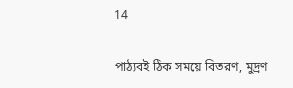14

পাঠ্যবই ঠিক সময়ে বিতরণ, মুদ্রণ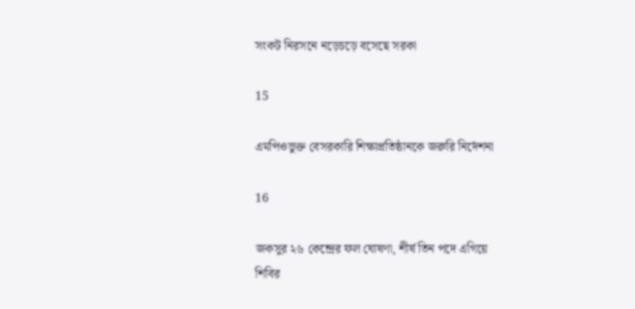সংকট নিরসনে নড়েচড়ে বসেছে সরকা

15

এমপিওভুক্ত বেসরকারি শিক্ষাপ্রতিষ্ঠানকে জরুরি নির্দেশনা

16

জকসুর ২৬ কেন্দ্রের ফল ঘোষণা, শীর্ষ তিন পদে এগিয়ে শিবির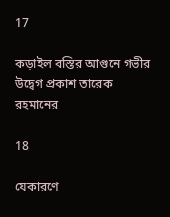17

কড়াইল বস্তির আগুনে গভীর উদ্বেগ প্রকাশ তারেক রহমানের

18

যেকারণে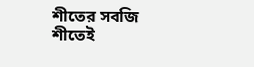শীতের সবজি শীতেই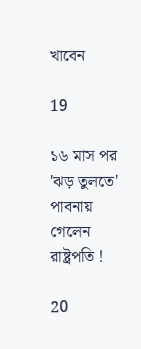খাবেন

19

১৬ মাস পর 'ঝড় তুলতে' পাবনায় গেলেন রাষ্ট্রপতি !

20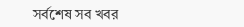সর্বশেষ সব খবর